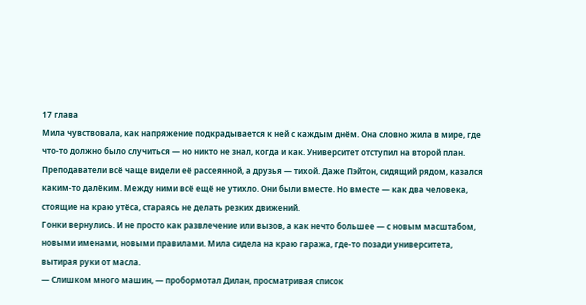17 глава
Мила чувствовала, как напряжение подкрадывается к ней с каждым днём. Она словно жила в мире, где что-то должно было случиться — но никто не знал, когда и как. Университет отступил на второй план. Преподаватели всё чаще видели её рассеянной, а друзья — тихой. Даже Пэйтон, сидящий рядом, казался каким-то далёким. Между ними всё ещё не утихло. Они были вместе. Но вместе — как два человека, стоящие на краю утёса, стараясь не делать резких движений.
Гонки вернулись. И не просто как развлечение или вызов, а как нечто большее — с новым масштабом, новыми именами, новыми правилами. Мила сидела на краю гаража, где-то позади университета, вытирая руки от масла.
— Слишком много машин, — пробормотал Дилан, просматривая список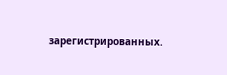зарегистрированных.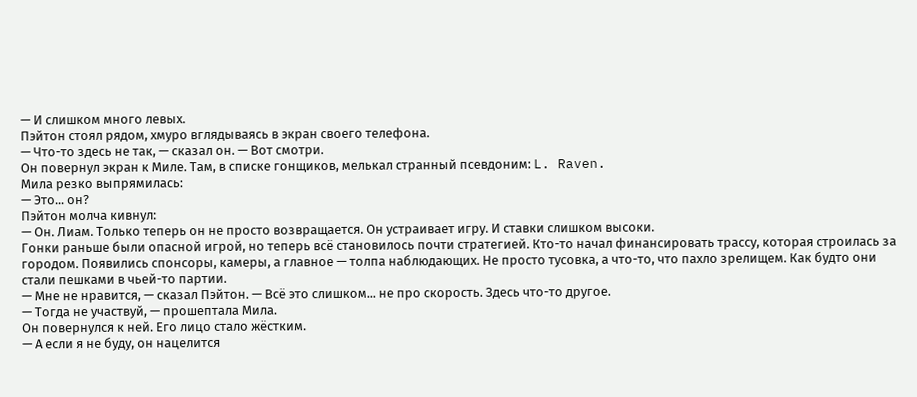— И слишком много левых.
Пэйтон стоял рядом, хмуро вглядываясь в экран своего телефона.
— Что-то здесь не так, — сказал он. — Вот смотри.
Он повернул экран к Миле. Там, в списке гонщиков, мелькал странный псевдоним: L. Raven.
Мила резко выпрямилась:
— Это... он?
Пэйтон молча кивнул:
— Он. Лиам. Только теперь он не просто возвращается. Он устраивает игру. И ставки слишком высоки.
Гонки раньше были опасной игрой, но теперь всё становилось почти стратегией. Кто-то начал финансировать трассу, которая строилась за городом. Появились спонсоры, камеры, а главное — толпа наблюдающих. Не просто тусовка, а что-то, что пахло зрелищем. Как будто они стали пешками в чьей-то партии.
— Мне не нравится, — сказал Пэйтон. — Всё это слишком... не про скорость. Здесь что-то другое.
— Тогда не участвуй, — прошептала Мила.
Он повернулся к ней. Его лицо стало жёстким.
— А если я не буду, он нацелится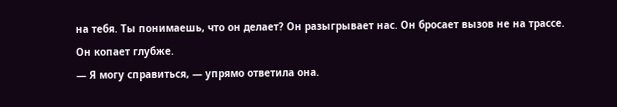на тебя. Ты понимаешь, что он делает? Он разыгрывает нас. Он бросает вызов не на трассе. Он копает глубже.
— Я могу справиться, — упрямо ответила она.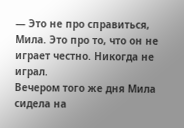— Это не про справиться, Мила. Это про то, что он не играет честно. Никогда не играл.
Вечером того же дня Мила сидела на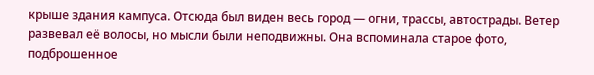крыше здания кампуса. Отсюда был виден весь город — огни, трассы, автострады. Ветер развевал её волосы, но мысли были неподвижны. Она вспоминала старое фото, подброшенное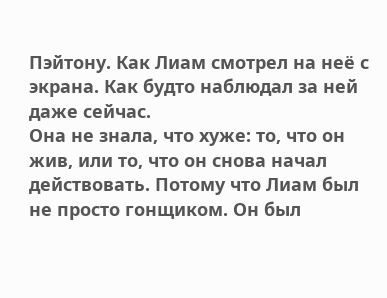Пэйтону. Как Лиам смотрел на неё с экрана. Как будто наблюдал за ней даже сейчас.
Она не знала, что хуже: то, что он жив, или то, что он снова начал действовать. Потому что Лиам был не просто гонщиком. Он был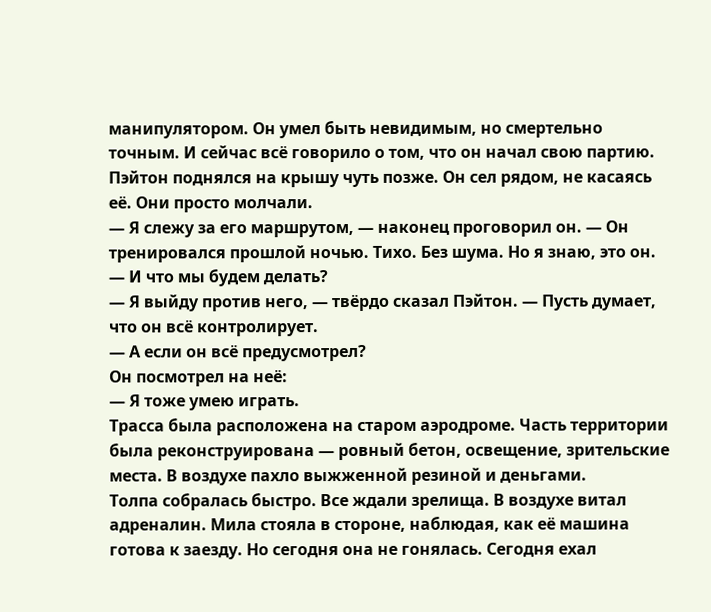манипулятором. Он умел быть невидимым, но смертельно точным. И сейчас всё говорило о том, что он начал свою партию.
Пэйтон поднялся на крышу чуть позже. Он сел рядом, не касаясь её. Они просто молчали.
— Я слежу за его маршрутом, — наконец проговорил он. — Он тренировался прошлой ночью. Тихо. Без шума. Но я знаю, это он.
— И что мы будем делать?
— Я выйду против него, — твёрдо сказал Пэйтон. — Пусть думает, что он всё контролирует.
— А если он всё предусмотрел?
Он посмотрел на неё:
— Я тоже умею играть.
Трасса была расположена на старом аэродроме. Часть территории была реконструирована — ровный бетон, освещение, зрительские места. В воздухе пахло выжженной резиной и деньгами.
Толпа собралась быстро. Все ждали зрелища. В воздухе витал адреналин. Мила стояла в стороне, наблюдая, как её машина готова к заезду. Но сегодня она не гонялась. Сегодня ехал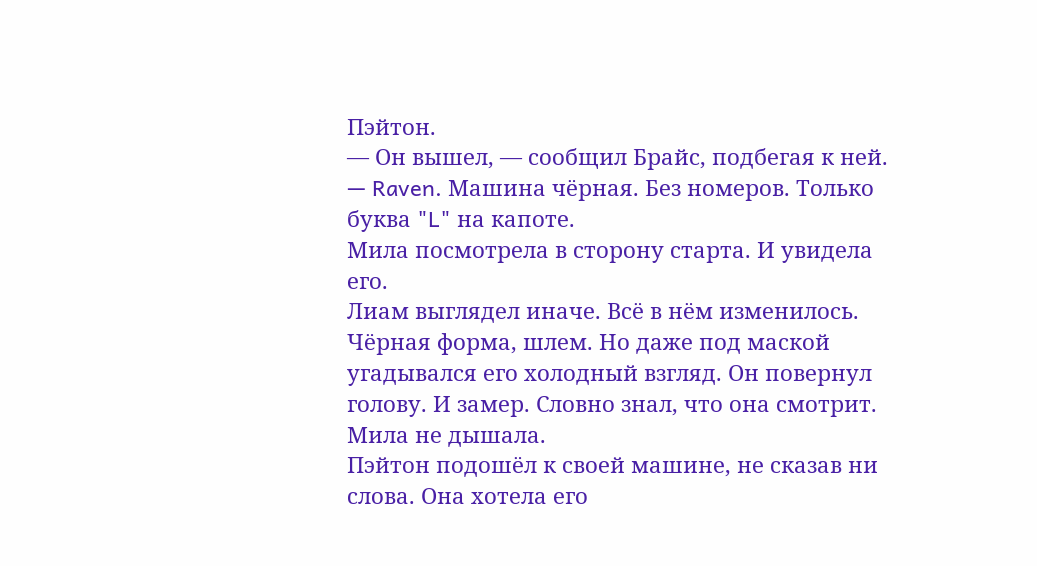Пэйтон.
— Он вышел, — сообщил Брайс, подбегая к ней. — Raven. Машина чёрная. Без номеров. Только буква "L" на капоте.
Мила посмотрела в сторону старта. И увидела его.
Лиам выглядел иначе. Всё в нём изменилось. Чёрная форма, шлем. Но даже под маской угадывался его холодный взгляд. Он повернул голову. И замер. Словно знал, что она смотрит.
Мила не дышала.
Пэйтон подошёл к своей машине, не сказав ни слова. Она хотела его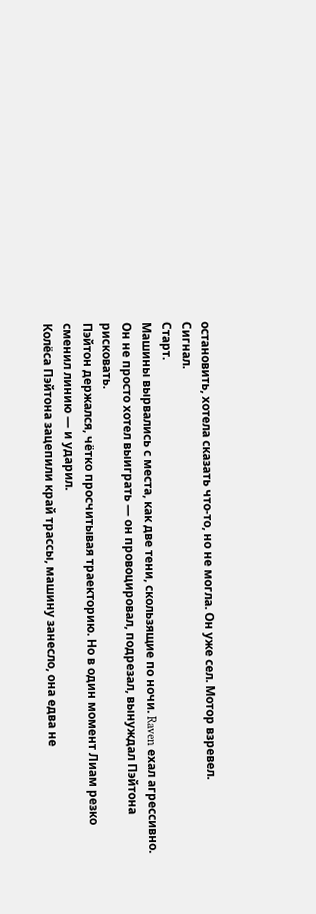остановить, хотела сказать что-то, но не могла. Он уже сел. Мотор взревел.
Сигнал.
Старт.
Машины вырвались с места, как две тени, скользящие по ночи. Raven ехал агрессивно. Он не просто хотел выиграть — он провоцировал, подрезал, вынуждал Пэйтона рисковать.
Пэйтон держался, чётко просчитывая траекторию. Но в один момент Лиам резко сменил линию — и ударил.
Колёса Пэйтона зацепили край трассы, машину занесло, она едва не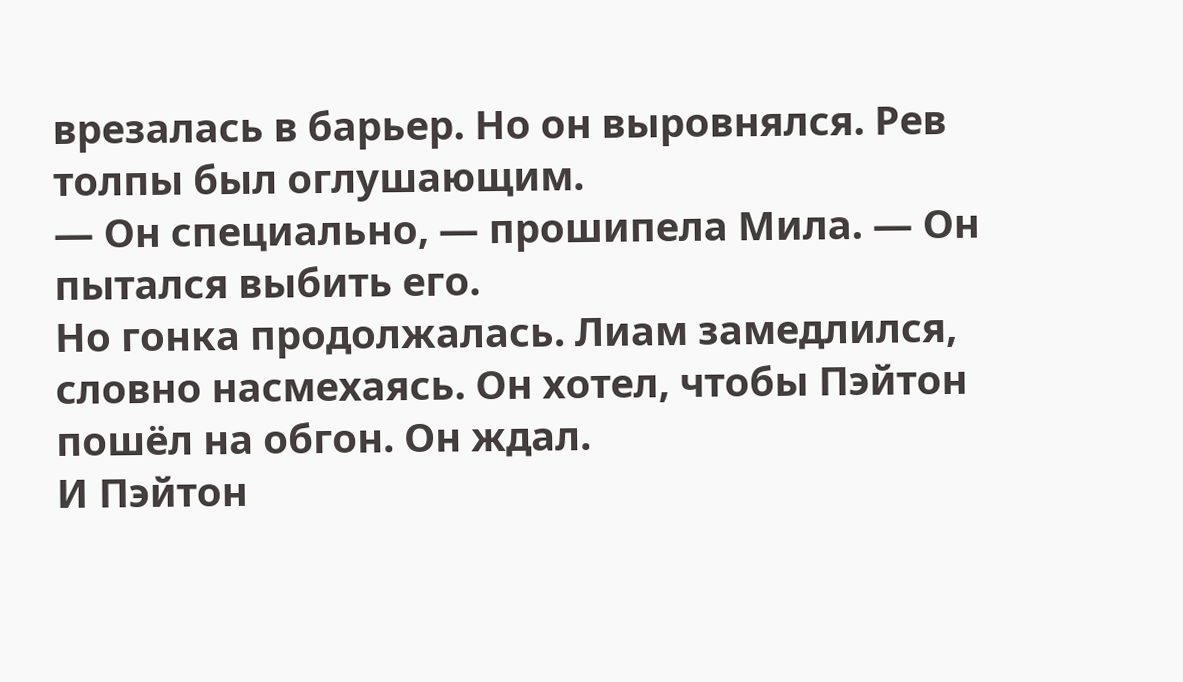врезалась в барьер. Но он выровнялся. Рев толпы был оглушающим.
— Он специально, — прошипела Мила. — Он пытался выбить его.
Но гонка продолжалась. Лиам замедлился, словно насмехаясь. Он хотел, чтобы Пэйтон пошёл на обгон. Он ждал.
И Пэйтон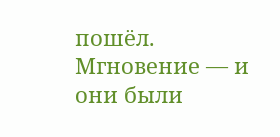пошёл.
Мгновение — и они были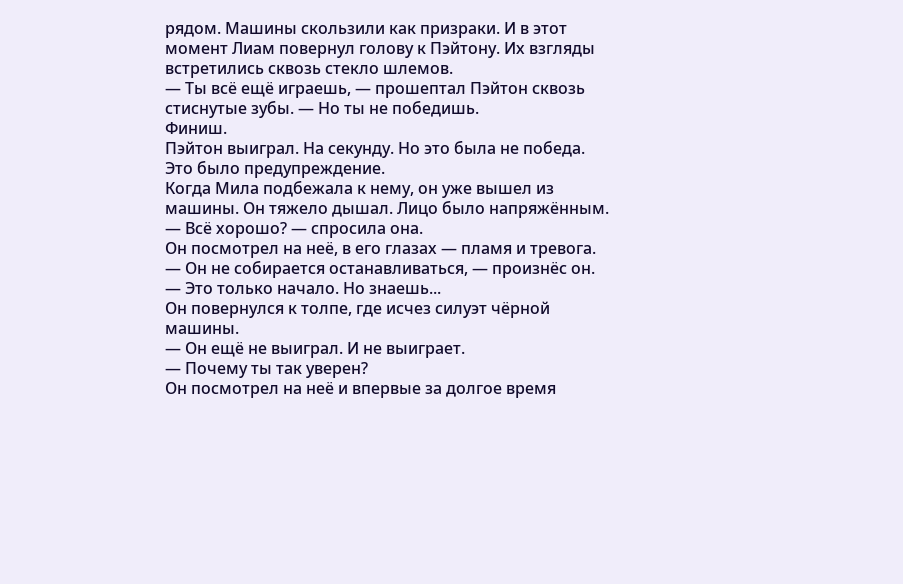рядом. Машины скользили как призраки. И в этот момент Лиам повернул голову к Пэйтону. Их взгляды встретились сквозь стекло шлемов.
— Ты всё ещё играешь, — прошептал Пэйтон сквозь стиснутые зубы. — Но ты не победишь.
Финиш.
Пэйтон выиграл. На секунду. Но это была не победа. Это было предупреждение.
Когда Мила подбежала к нему, он уже вышел из машины. Он тяжело дышал. Лицо было напряжённым.
— Всё хорошо? — спросила она.
Он посмотрел на неё, в его глазах — пламя и тревога.
— Он не собирается останавливаться, — произнёс он. — Это только начало. Но знаешь...
Он повернулся к толпе, где исчез силуэт чёрной машины.
— Он ещё не выиграл. И не выиграет.
— Почему ты так уверен?
Он посмотрел на неё и впервые за долгое время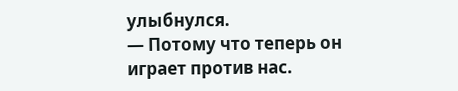улыбнулся.
— Потому что теперь он играет против нас.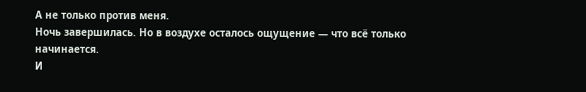А не только против меня.
Ночь завершилась. Но в воздухе осталось ощущение — что всё только начинается.
И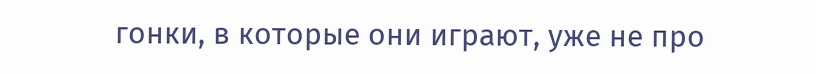гонки, в которые они играют, уже не про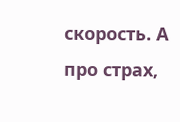скорость. А про страх,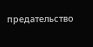предательство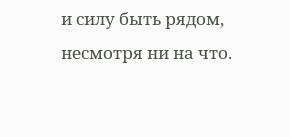и силу быть рядом, несмотря ни на что.